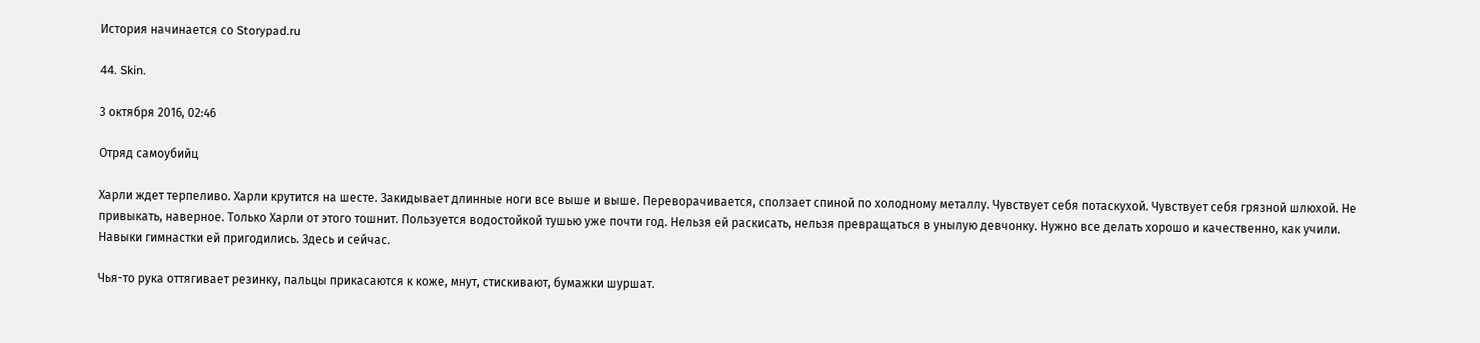История начинается со Storypad.ru

44. Skin.

3 октября 2016, 02:46

Отряд самоубийц

Харли ждет терпеливо. Харли крутится на шесте. Закидывает длинные ноги все выше и выше. Переворачивается, сползает спиной по холодному металлу. Чувствует себя потаскухой. Чувствует себя грязной шлюхой. Не привыкать, наверное. Только Харли от этого тошнит. Пользуется водостойкой тушью уже почти год. Нельзя ей раскисать, нельзя превращаться в унылую девчонку. Нужно все делать хорошо и качественно, как учили. Навыки гимнастки ей пригодились. Здесь и сейчас.

Чья-то рука оттягивает резинку, пальцы прикасаются к коже, мнут, стискивают, бумажки шуршат.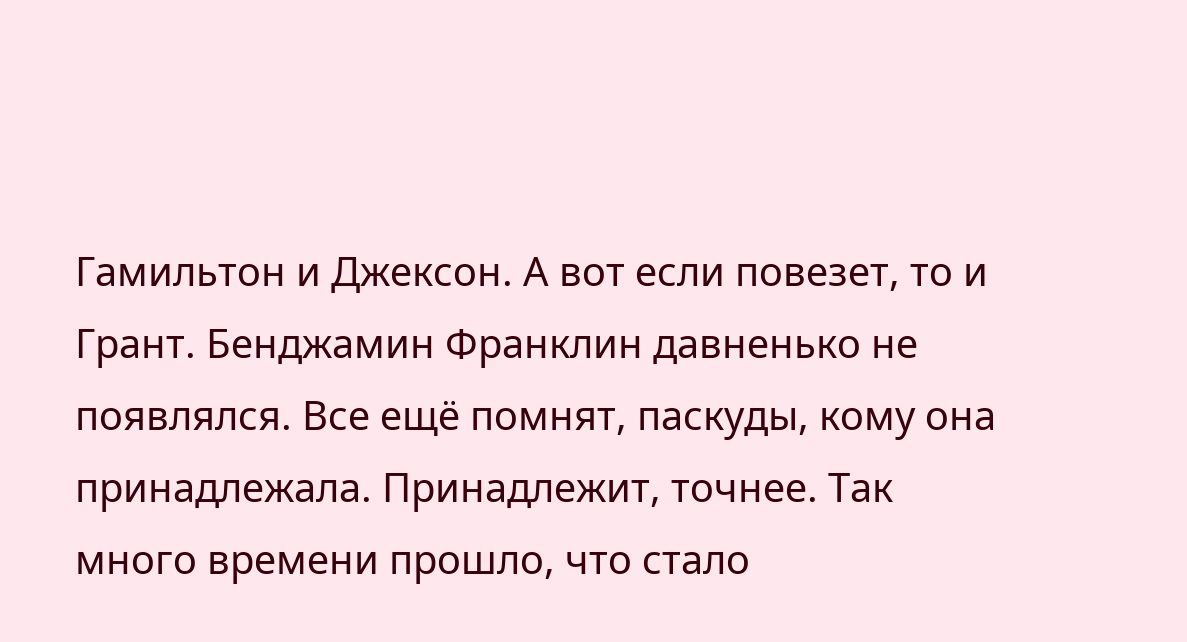Гамильтон и Джексон. А вот если повезет, то и Грант. Бенджамин Франклин давненько не появлялся. Все ещё помнят, паскуды, кому она принадлежала. Принадлежит, точнее. Так много времени прошло, что стало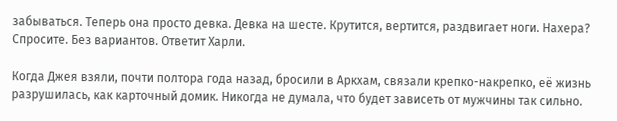забываться. Теперь она просто девка. Девка на шесте. Крутится, вертится, раздвигает ноги. Нахера? Спросите. Без вариантов. Ответит Харли.

Когда Джея взяли, почти полтора года назад, бросили в Аркхам, связали крепко-накрепко, её жизнь разрушилась, как карточный домик. Никогда не думала, что будет зависеть от мужчины так сильно.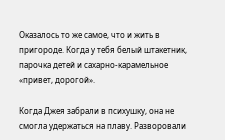Оказалось то же самое, что и жить в пригороде. Когда у тебя белый штакетник, парочка детей и сахарно-карамельное «привет, дорогой».

Когда Джея забрали в психушку, она не смогла удержаться на плаву. Разворовали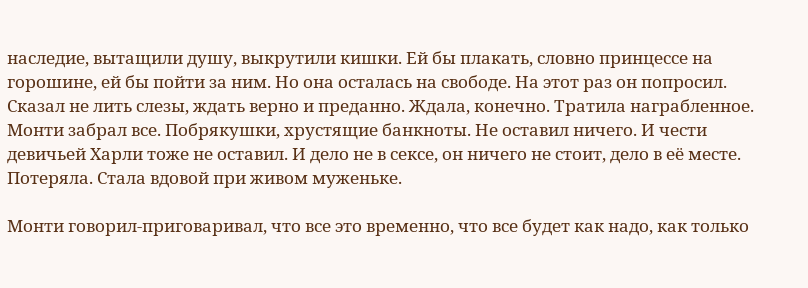наследие, вытащили душу, выкрутили кишки. Ей бы плакать, словно принцессе на горошине, ей бы пойти за ним. Но она осталась на свободе. На этот раз он попросил. Сказал не лить слезы, ждать верно и преданно. Ждала, конечно. Тратила награбленное. Монти забрал все. Побрякушки, хрустящие банкноты. Не оставил ничего. И чести девичьей Харли тоже не оставил. И дело не в сексе, он ничего не стоит, дело в её месте. Потеряла. Стала вдовой при живом муженьке.

Монти говорил-приговаривал, что все это временно, что все будет как надо, как только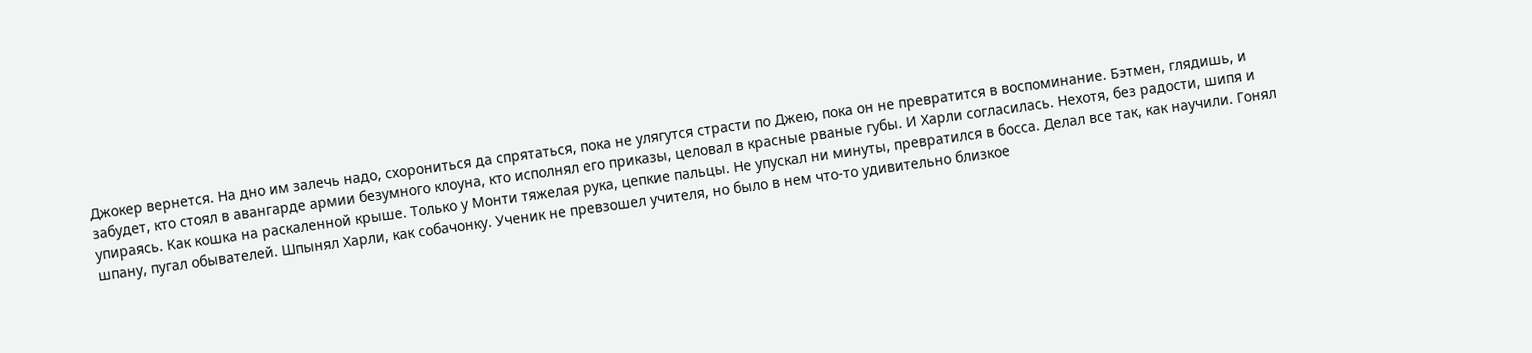Джокер вернется. На дно им залечь надо, схорониться да спрятаться, пока не улягутся страсти по Джею, пока он не превратится в воспоминание. Бэтмен, глядишь, и забудет, кто стоял в авангарде армии безумного клоуна, кто исполнял его приказы, целовал в красные рваные губы. И Харли согласилась. Нехотя, без радости, шипя и упираясь. Как кошка на раскаленной крыше. Только у Монти тяжелая рука, цепкие пальцы. Не упускал ни минуты, превратился в босса. Делал все так, как научили. Гонял шпану, пугал обывателей. Шпынял Харли, как собачонку. Ученик не превзошел учителя, но было в нем что-то удивительно близкое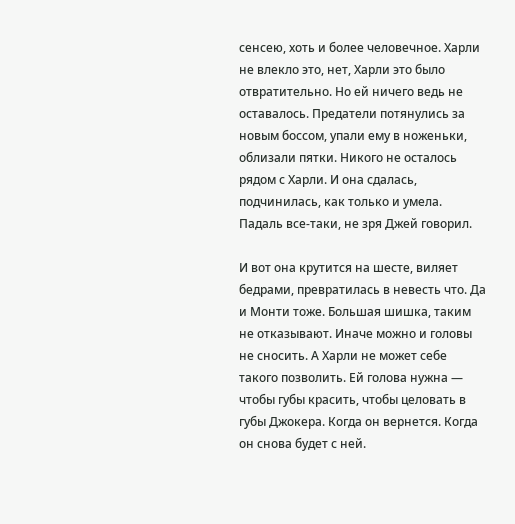сенсею, хоть и более человечное. Харли не влекло это, нет, Харли это было отвратительно. Но ей ничего ведь не оставалось. Предатели потянулись за новым боссом, упали ему в ноженьки, облизали пятки. Никого не осталось рядом с Харли. И она сдалась, подчинилась, как только и умела. Падаль все-таки, не зря Джей говорил.

И вот она крутится на шесте, виляет бедрами, превратилась в невесть что. Да и Монти тоже. Большая шишка, таким не отказывают. Иначе можно и головы не сносить. А Харли не может себе такого позволить. Ей голова нужна — чтобы губы красить, чтобы целовать в губы Джокера. Когда он вернется. Когда он снова будет с ней.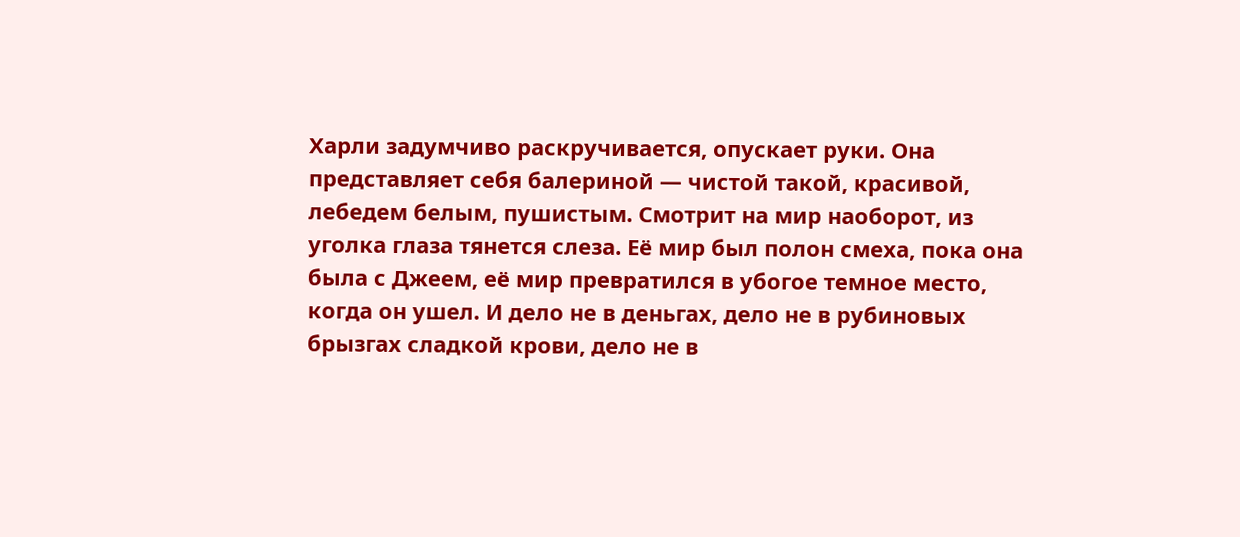Харли задумчиво раскручивается, опускает руки. Она представляет себя балериной — чистой такой, красивой, лебедем белым, пушистым. Смотрит на мир наоборот, из уголка глаза тянется слеза. Её мир был полон смеха, пока она была с Джеем, её мир превратился в убогое темное место, когда он ушел. И дело не в деньгах, дело не в рубиновых брызгах сладкой крови, дело не в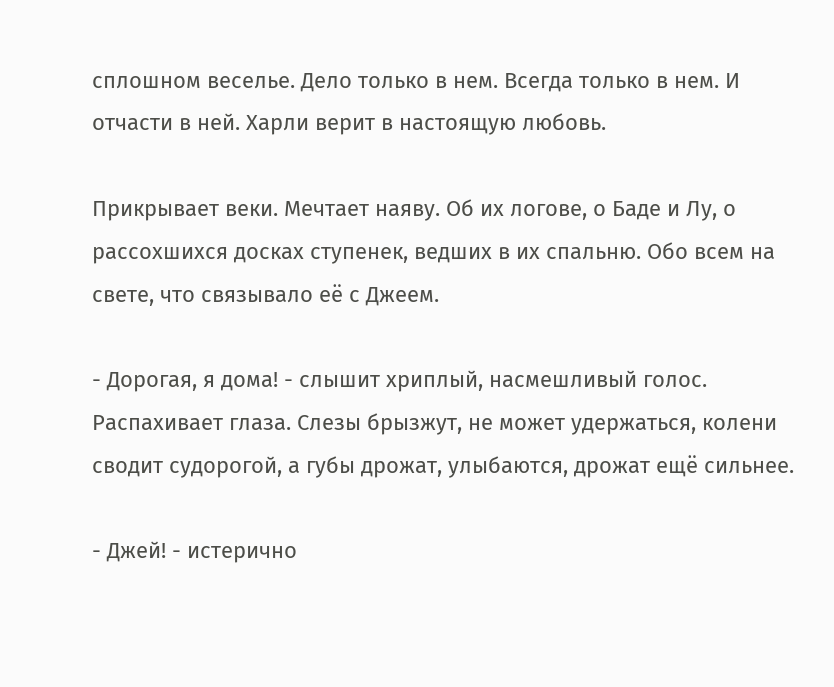сплошном веселье. Дело только в нем. Всегда только в нем. И отчасти в ней. Харли верит в настоящую любовь.

Прикрывает веки. Мечтает наяву. Об их логове, о Баде и Лу, о рассохшихся досках ступенек, ведших в их спальню. Обо всем на свете, что связывало её с Джеем.

- Дорогая, я дома! - слышит хриплый, насмешливый голос. Распахивает глаза. Слезы брызжут, не может удержаться, колени сводит судорогой, а губы дрожат, улыбаются, дрожат ещё сильнее.

- Джей! - истерично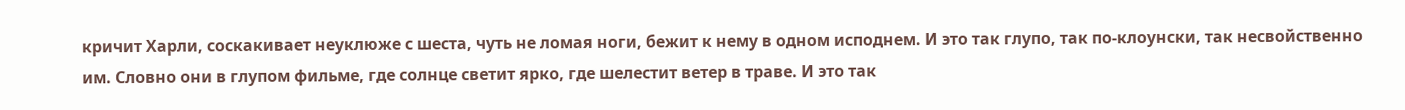кричит Харли, соскакивает неуклюже с шеста, чуть не ломая ноги, бежит к нему в одном исподнем. И это так глупо, так по-клоунски, так несвойственно им. Словно они в глупом фильме, где солнце светит ярко, где шелестит ветер в траве. И это так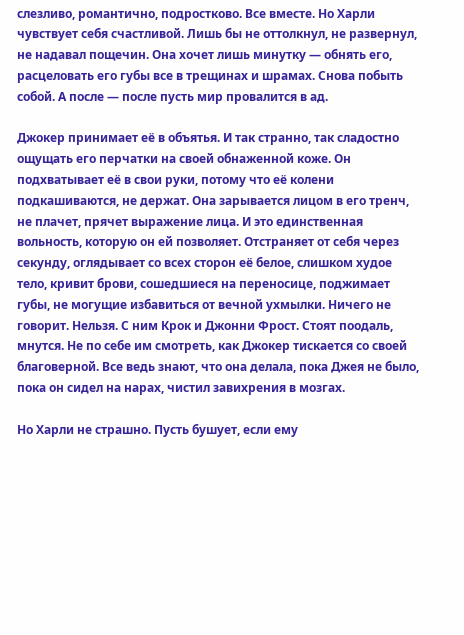слезливо, романтично, подростково. Все вместе. Но Харли чувствует себя счастливой. Лишь бы не оттолкнул, не развернул, не надавал пощечин. Она хочет лишь минутку — обнять его, расцеловать его губы все в трещинах и шрамах. Снова побыть собой. А после — после пусть мир провалится в ад.

Джокер принимает её в объятья. И так странно, так сладостно ощущать его перчатки на своей обнаженной коже. Он подхватывает её в свои руки, потому что её колени подкашиваются, не держат. Она зарывается лицом в его тренч, не плачет, прячет выражение лица. И это единственная вольность, которую он ей позволяет. Отстраняет от себя через секунду, оглядывает со всех сторон её белое, слишком худое тело, кривит брови, сошедшиеся на переносице, поджимает губы, не могущие избавиться от вечной ухмылки. Ничего не говорит. Нельзя. С ним Крок и Джонни Фрост. Стоят поодаль, мнутся. Не по себе им смотреть, как Джокер тискается со своей благоверной. Все ведь знают, что она делала, пока Джея не было, пока он сидел на нарах, чистил завихрения в мозгах.

Но Харли не страшно. Пусть бушует, если ему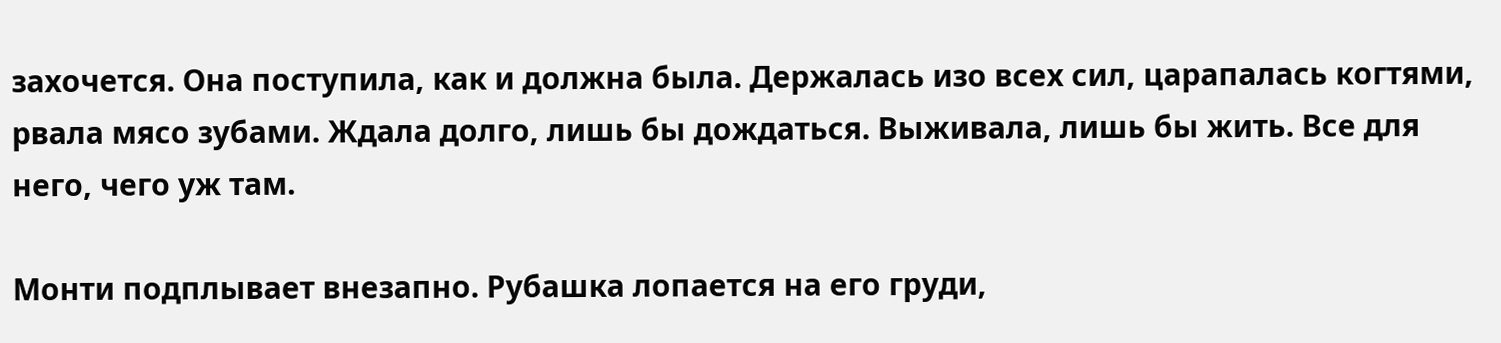захочется. Она поступила, как и должна была. Держалась изо всех сил, царапалась когтями, рвала мясо зубами. Ждала долго, лишь бы дождаться. Выживала, лишь бы жить. Все для него, чего уж там.

Монти подплывает внезапно. Рубашка лопается на его груди,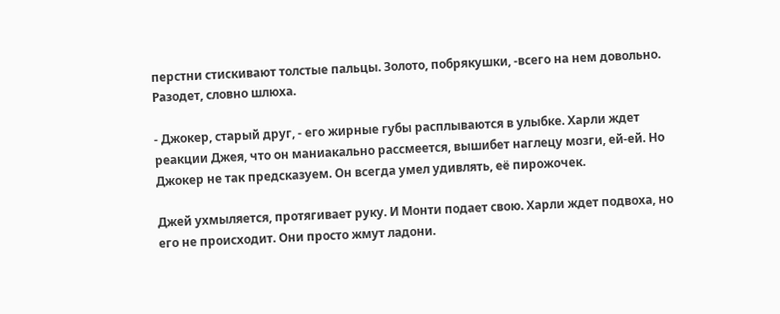перстни стискивают толстые пальцы. Золото, побрякушки, -всего на нем довольно. Разодет, словно шлюха.

- Джокер, старый друг, - его жирные губы расплываются в улыбке. Харли ждет реакции Джея, что он маниакально рассмеется, вышибет наглецу мозги, ей-ей. Но Джокер не так предсказуем. Он всегда умел удивлять, её пирожочек.

Джей ухмыляется, протягивает руку. И Монти подает свою. Харли ждет подвоха, но его не происходит. Они просто жмут ладони.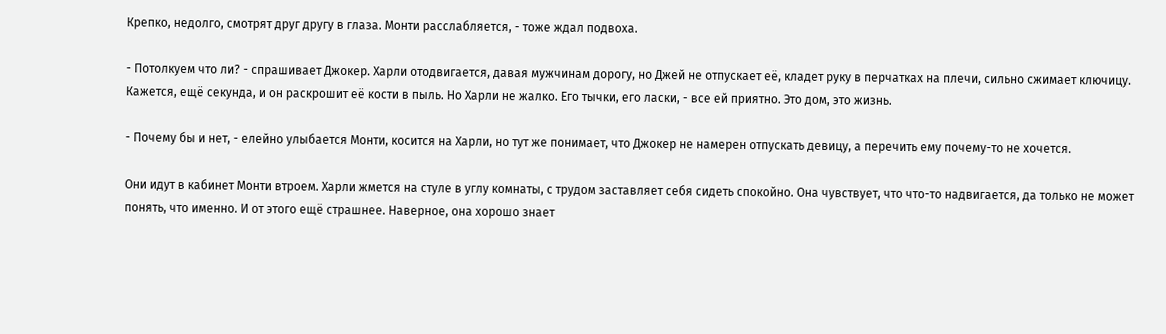Крепко, недолго, смотрят друг другу в глаза. Монти расслабляется, - тоже ждал подвоха.

- Потолкуем что ли? - спрашивает Джокер. Харли отодвигается, давая мужчинам дорогу, но Джей не отпускает её, кладет руку в перчатках на плечи, сильно сжимает ключицу. Кажется, ещё секунда, и он раскрошит её кости в пыль. Но Харли не жалко. Его тычки, его ласки, - все ей приятно. Это дом, это жизнь.

- Почему бы и нет, - елейно улыбается Монти, косится на Харли, но тут же понимает, что Джокер не намерен отпускать девицу, а перечить ему почему-то не хочется.

Они идут в кабинет Монти втроем. Харли жмется на стуле в углу комнаты, с трудом заставляет себя сидеть спокойно. Она чувствует, что что-то надвигается, да только не может понять, что именно. И от этого ещё страшнее. Наверное, она хорошо знает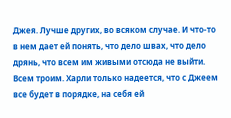Джея. Лучше других, во всяком случае. И что-то в нем дает ей понять, что дело швах, что дело дрянь, что всем им живыми отсюда не выйти. Всем троим. Харли только надеется, что с Джеем все будет в порядке, на себя ей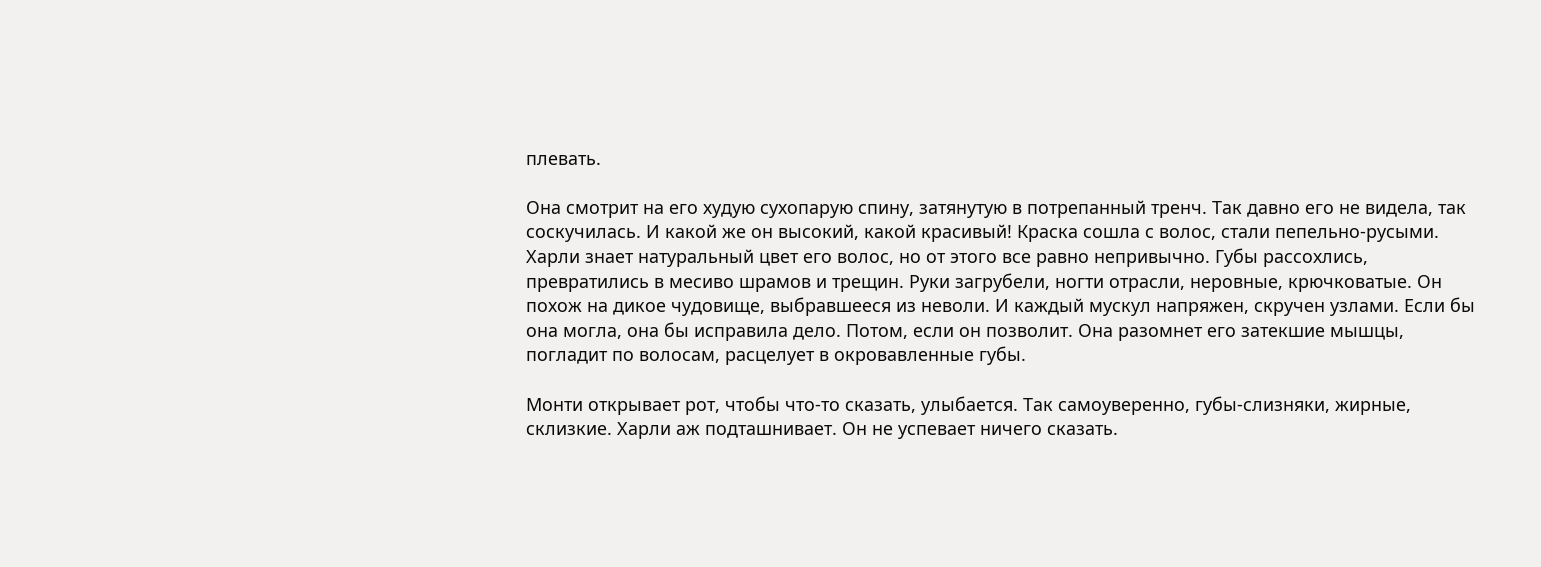плевать.

Она смотрит на его худую сухопарую спину, затянутую в потрепанный тренч. Так давно его не видела, так соскучилась. И какой же он высокий, какой красивый! Краска сошла с волос, стали пепельно-русыми. Харли знает натуральный цвет его волос, но от этого все равно непривычно. Губы рассохлись, превратились в месиво шрамов и трещин. Руки загрубели, ногти отрасли, неровные, крючковатые. Он похож на дикое чудовище, выбравшееся из неволи. И каждый мускул напряжен, скручен узлами. Если бы она могла, она бы исправила дело. Потом, если он позволит. Она разомнет его затекшие мышцы, погладит по волосам, расцелует в окровавленные губы.

Монти открывает рот, чтобы что-то сказать, улыбается. Так самоуверенно, губы-слизняки, жирные, склизкие. Харли аж подташнивает. Он не успевает ничего сказать.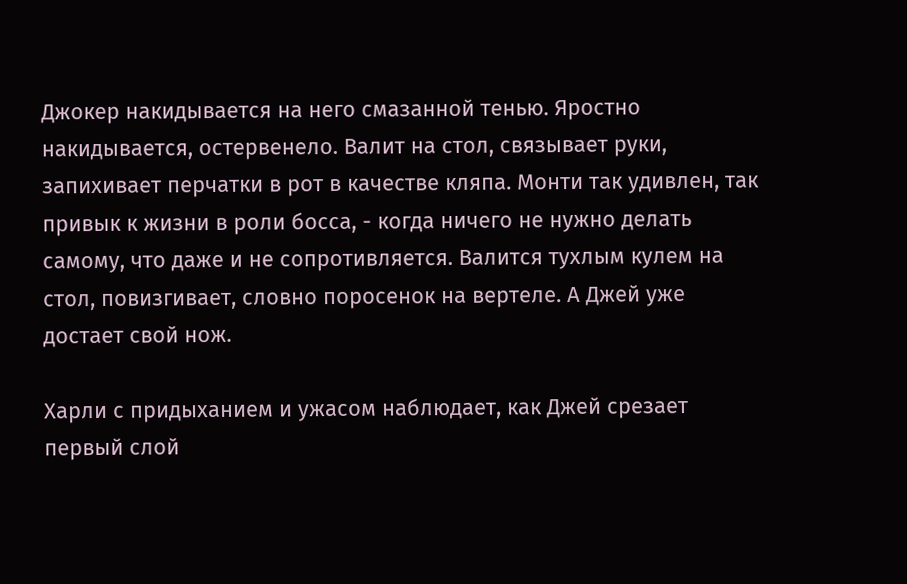Джокер накидывается на него смазанной тенью. Яростно накидывается, остервенело. Валит на стол, связывает руки, запихивает перчатки в рот в качестве кляпа. Монти так удивлен, так привык к жизни в роли босса, - когда ничего не нужно делать самому, что даже и не сопротивляется. Валится тухлым кулем на стол, повизгивает, словно поросенок на вертеле. А Джей уже достает свой нож.

Харли с придыханием и ужасом наблюдает, как Джей срезает первый слой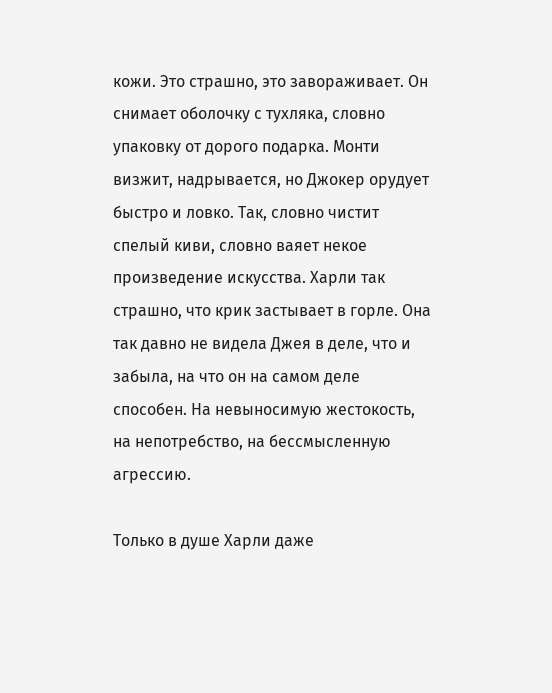кожи. Это страшно, это завораживает. Он снимает оболочку с тухляка, словно упаковку от дорого подарка. Монти визжит, надрывается, но Джокер орудует быстро и ловко. Так, словно чистит спелый киви, словно ваяет некое произведение искусства. Харли так страшно, что крик застывает в горле. Она так давно не видела Джея в деле, что и забыла, на что он на самом деле способен. На невыносимую жестокость, на непотребство, на бессмысленную агрессию.

Только в душе Харли даже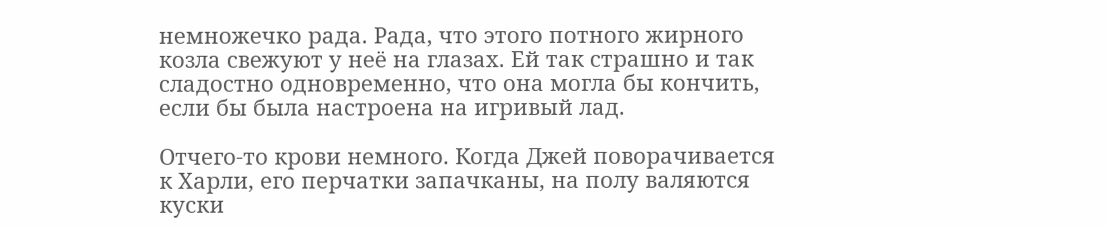немножечко рада. Рада, что этого потного жирного козла свежуют у неё на глазах. Ей так страшно и так сладостно одновременно, что она могла бы кончить, если бы была настроена на игривый лад.

Отчего-то крови немного. Когда Джей поворачивается к Харли, его перчатки запачканы, на полу валяются куски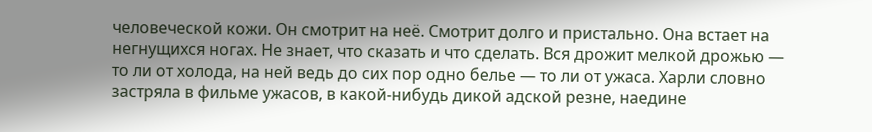человеческой кожи. Он смотрит на неё. Смотрит долго и пристально. Она встает на негнущихся ногах. Не знает, что сказать и что сделать. Вся дрожит мелкой дрожью — то ли от холода, на ней ведь до сих пор одно белье — то ли от ужаса. Харли словно застряла в фильме ужасов, в какой-нибудь дикой адской резне, наедине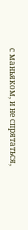с маньяком, и не спрятаться,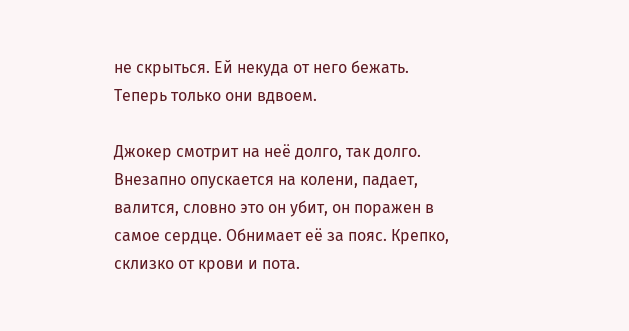не скрыться. Ей некуда от него бежать. Теперь только они вдвоем.

Джокер смотрит на неё долго, так долго. Внезапно опускается на колени, падает, валится, словно это он убит, он поражен в самое сердце. Обнимает её за пояс. Крепко, склизко от крови и пота.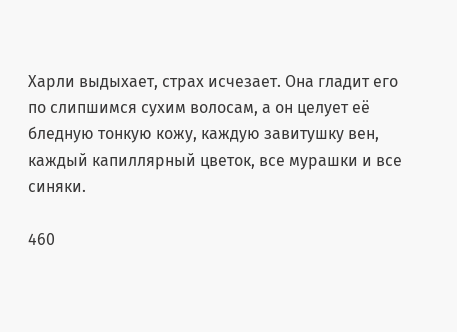Харли выдыхает, страх исчезает. Она гладит его по слипшимся сухим волосам, а он целует её бледную тонкую кожу, каждую завитушку вен, каждый капиллярный цветок, все мурашки и все синяки.

460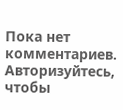Пока нет комментариев. Авторизуйтесь, чтобы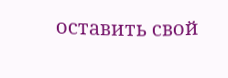оставить свой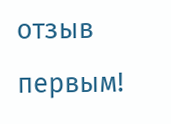отзыв первым!